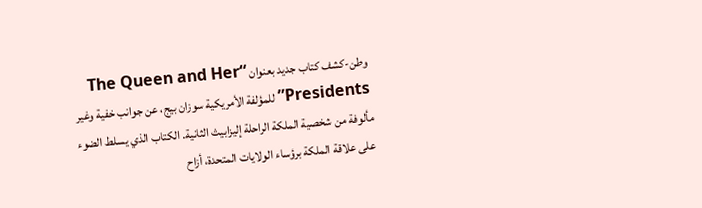وطن-كشف كتاب جديد بعنوان “The Queen and Her Presidents” للمؤلفة الأمريكية سوزان بيج، عن جوانب خفية وغير مألوفة من شخصية الملكة الراحلة إليزابيث الثانية. الكتاب الذي يسلط الضوء على علاقة الملكة برؤساء الولايات المتحدة، أزاح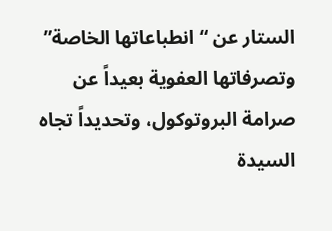الستار عن “انطباعاتها الخاصة” وتصرفاتها العفوية بعيداً عن صرامة البروتوكول، وتحديداً تجاه السيدة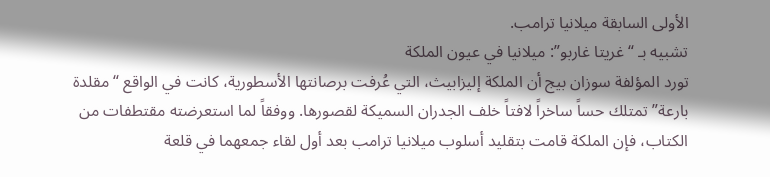الأولى السابقة ميلانيا ترامب.
تشبيه بـ “غريتا غاربو”: ميلانيا في عيون الملكة
تورد المؤلفة سوزان بيج أن الملكة إليزابيث، التي عُرفت برصانتها الأسطورية، كانت في الواقع “مقلدة بارعة” تمتلك حساً ساخراً لافتاً خلف الجدران السميكة لقصورها. ووفقاً لما استعرضته مقتطفات من الكتاب، فإن الملكة قامت بتقليد أسلوب ميلانيا ترامب بعد أول لقاء جمعهما في قلعة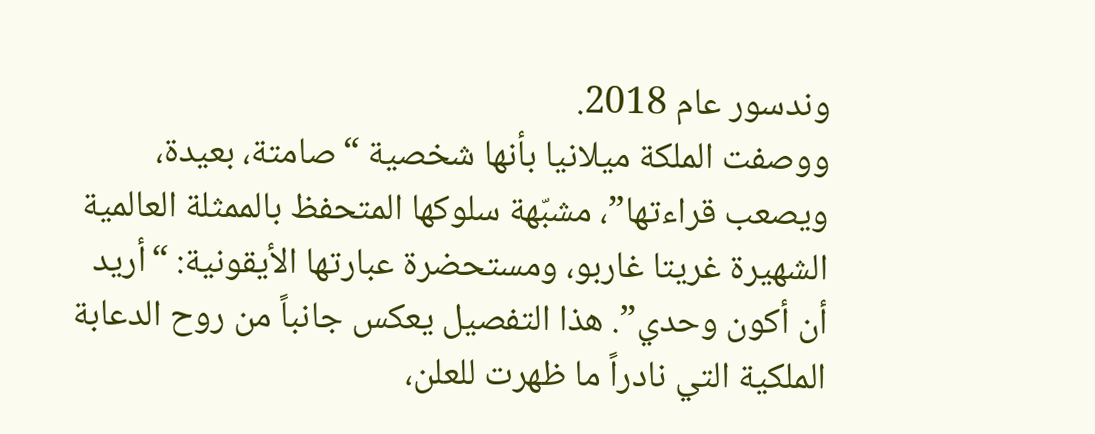وندسور عام 2018.
ووصفت الملكة ميلانيا بأنها شخصية “صامتة، بعيدة، ويصعب قراءتها”، مشبّهة سلوكها المتحفظ بالممثلة العالمية الشهيرة غريتا غاربو، ومستحضرة عبارتها الأيقونية: “أريد أن أكون وحدي”. هذا التفصيل يعكس جانباً من روح الدعابة الملكية التي نادراً ما ظهرت للعلن،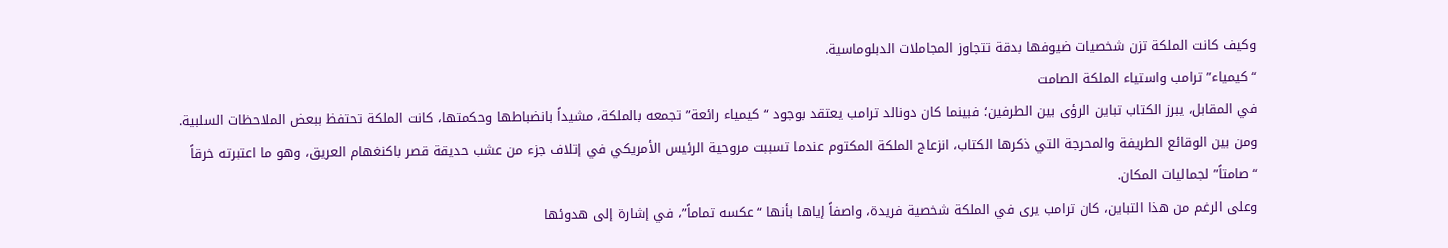وكيف كانت الملكة تزن شخصيات ضيوفها بدقة تتجاوز المجاملات الدبلوماسية.
“كيمياء” ترامب واستياء الملكة الصامت
في المقابل، يبرز الكتاب تباين الرؤى بين الطرفين؛ فبينما كان دونالد ترامب يعتقد بوجود “كيمياء رائعة” تجمعه بالملكة، مشيداً بانضباطها وحكمتها، كانت الملكة تحتفظ ببعض الملاحظات السلبية. ومن بين الوقائع الطريفة والمحرجة التي ذكرها الكتاب، انزعاج الملكة المكتوم عندما تسببت مروحية الرئيس الأمريكي في إتلاف جزء من عشب حديقة قصر باكنغهام العريق، وهو ما اعتبرته خرقاً “صامتاً” لجماليات المكان.
وعلى الرغم من هذا التباين، كان ترامب يرى في الملكة شخصية فريدة، واصفاً إياها بأنها “عكسه تماماً”، في إشارة إلى هدوئها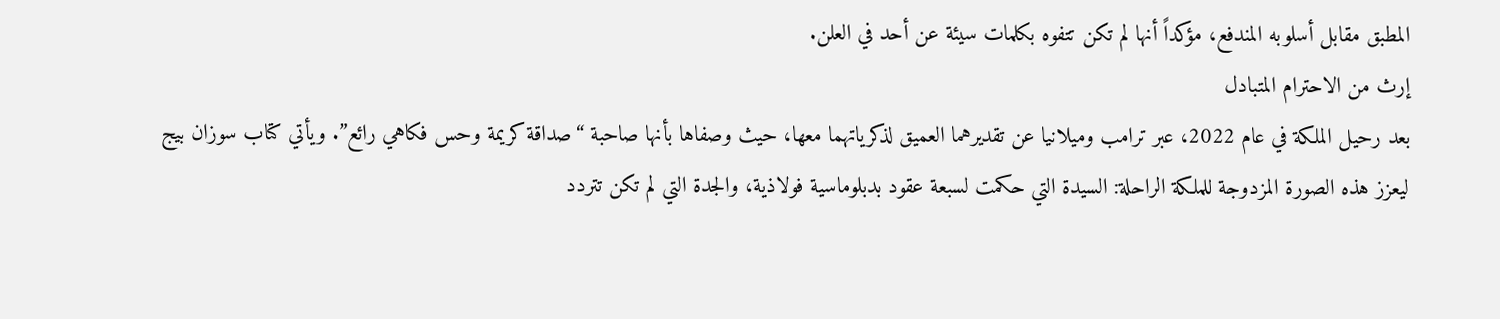المطبق مقابل أسلوبه المندفع، مؤكداً أنها لم تكن تتفوه بكلمات سيئة عن أحد في العلن.
إرث من الاحترام المتبادل
بعد رحيل الملكة في عام 2022، عبر ترامب وميلانيا عن تقديرهما العميق لذكرياتهما معها، حيث وصفاها بأنها صاحبة “صداقة كريمة وحس فكاهي رائع”. ويأتي كتاب سوزان بيج ليعزز هذه الصورة المزدوجة للملكة الراحلة: السيدة التي حكمت لسبعة عقود بدبلوماسية فولاذية، والجدة التي لم تكن تتردد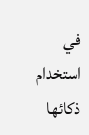في استخدام ذكائها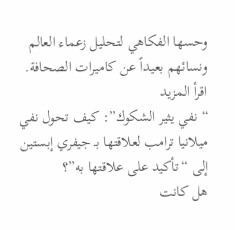وحسها الفكاهي لتحليل زعماء العالم ونسائهم بعيداً عن كاميرات الصحافة.
اقرأ المزيد
“نفي يثير الشكوك”: كيف تحول نفي ميلانيا ترامب لعلاقتها بـ جيفري إبستين إلى “تأكيد على علاقتها به”؟
هل كانت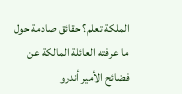الملكة تعلم؟ حقائق صادمة حول ما عرفته العائلة المالكة عن فضائح الأمير أندرو